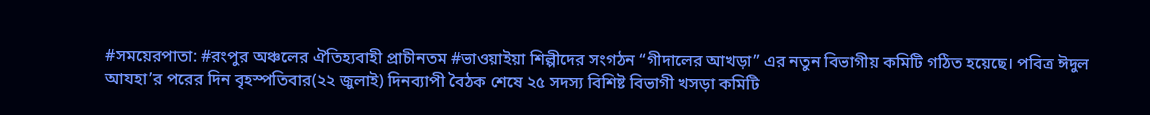#সময়েরপাতা: #রংপুর অঞ্চলের ঐতিহ্যবাহী প্রাচীনতম #ভাওয়াইয়া শিল্পীদের সংগঠন “গীদালের আখড়া” এর নতুন বিভাগীয় কমিটি গঠিত হয়েছে। পবিত্র ঈদুল আযহা’র পরের দিন বৃহস্পতিবার(২২ জুলাই) দিনব্যাপী বৈঠক শেষে ২৫ সদস্য বিশিষ্ট বিভাগী খসড়া কমিটি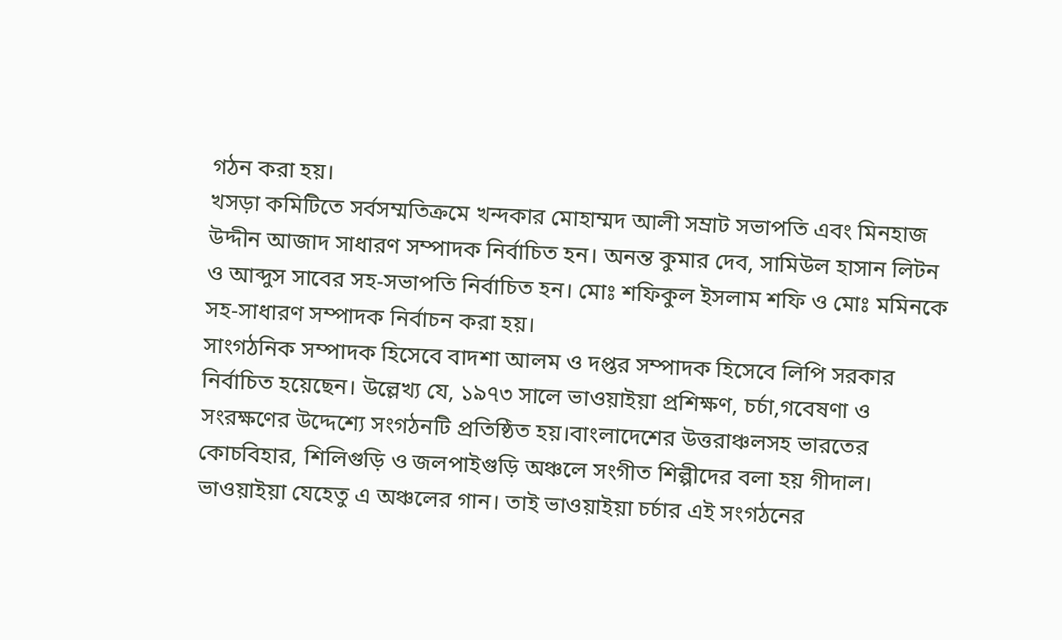গঠন করা হয়।
খসড়া কমিটিতে সর্বসম্মতিক্রমে খন্দকার মোহাম্মদ আলী সম্রাট সভাপতি এবং মিনহাজ উদ্দীন আজাদ সাধারণ সম্পাদক নির্বাচিত হন। অনন্ত কুমার দেব, সামিউল হাসান লিটন ও আব্দুস সাবের সহ-সভাপতি নির্বাচিত হন। মোঃ শফিকুল ইসলাম শফি ও মোঃ মমিনকে সহ-সাধারণ সম্পাদক নির্বাচন করা হয়।
সাংগঠনিক সম্পাদক হিসেবে বাদশা আলম ও দপ্তর সম্পাদক হিসেবে লিপি সরকার নির্বাচিত হয়েছেন। উল্লেখ্য যে, ১৯৭৩ সালে ভাওয়াইয়া প্রশিক্ষণ, চর্চা,গবেষণা ও সংরক্ষণের উদ্দেশ্যে সংগঠনটি প্রতিষ্ঠিত হয়।বাংলাদেশের উত্তরাঞ্চলসহ ভারতের কোচবিহার, শিলিগুড়ি ও জলপাইগুড়ি অঞ্চলে সংগীত শিল্পীদের বলা হয় গীদাল।
ভাওয়াইয়া যেহেতু এ অঞ্চলের গান। তাই ভাওয়াইয়া চর্চার এই সংগঠনের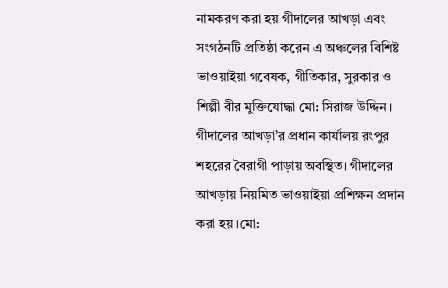নামকরণ করা হয় গীদালের আখড়া এবং সংগঠনটি প্রতিষ্ঠা করেন এ অঞ্চলের বিশিষ্ট ভাওয়াইয়া গবেষক, গীতিকার, সুরকার ও শিল্পী বীর মুক্তিযোদ্ধা মো: সিরাজ উদ্দিন।
গীদালের আখড়া’র প্রধান কার্যালয় রংপুর শহরের বৈরাগী পাড়ায় অবস্থিত। গীদালের আখড়ায় নিয়মিত ভাওয়াইয়া প্রশিক্ষন প্রদান করা হয়।মো: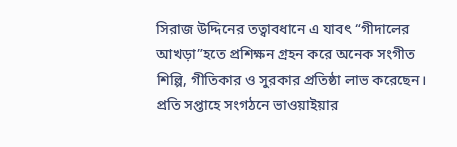সিরাজ উদ্দিনের তত্বাবধানে এ যাবৎ “গীদালের আখড়া”হতে প্রশিক্ষন গ্রহন করে অনেক সংগীত শিল্পি, গীতিকার ও সুরকার প্রতিষ্ঠা লাভ করেছেন। প্রতি সপ্তাহে সংগঠনে ভাওয়াইয়ার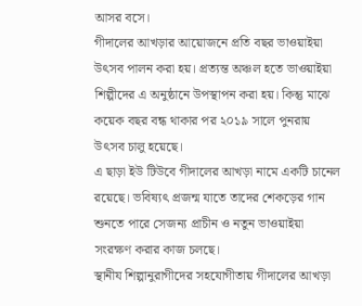আসর বসে।
গীদালের আখড়ার আয়োজনে প্রতি বছর ভাওয়াইয়া উৎসব পালন করা হয়। প্রত্যন্ত অঞ্চল হতে ভাওয়াইয়া শিল্পীদের এ অনুষ্ঠানে উপস্থাপন করা হয়। কিন্তু মাঝে কয়েক বছর বন্ধ থাকার পর ২০১৯ সালে পুনরায় উৎসব চালু হয়েছে।
এ ছাড়া ইউ টিউবে গীদালের আখড়া নামে একটি চানেল রয়েছে। ভবিষ্যৎ প্রজন্ম যাতে তাদের শেকড়ের গান শুনতে পারে সেজন্য প্রাচীন ও নতুন ভাওয়াইয়া সংরক্ষণ করার কাজ চলছে।
স্থানীয শিল্পানুরাগীদের সহযোগীতায় গীদালের আখড়া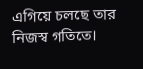এগিয়ে চলছে তার নিজস্ব গতিতে।